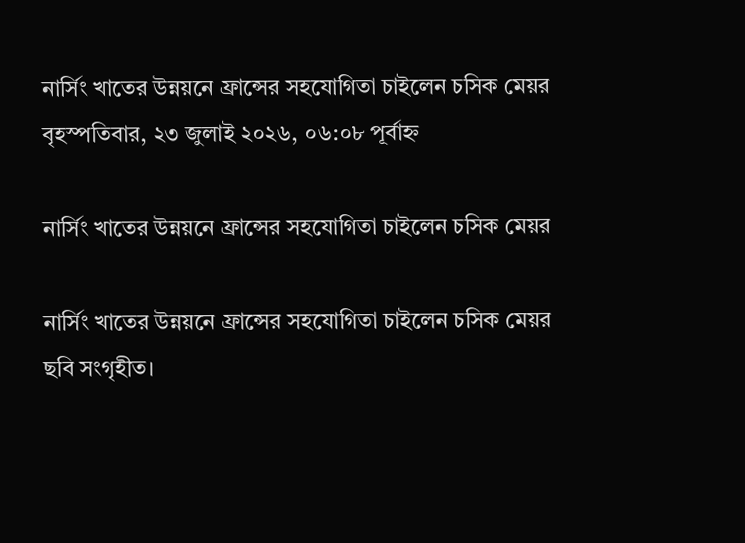নার্সিং খাতের উন্নয়নে ফ্রান্সের সহযোগিতা চাইলেন চসিক মেয়র
বৃহস্পতিবার, ২৩ জুলাই ২০২৬, ০৬:০৮ পূর্বাহ্ন

নার্সিং খাতের উন্নয়নে ফ্রান্সের সহযোগিতা চাইলেন চসিক মেয়র

নার্সিং খাতের উন্নয়নে ফ্রান্সের সহযোগিতা চাইলেন চসিক মেয়র
ছবি সংগৃহীত।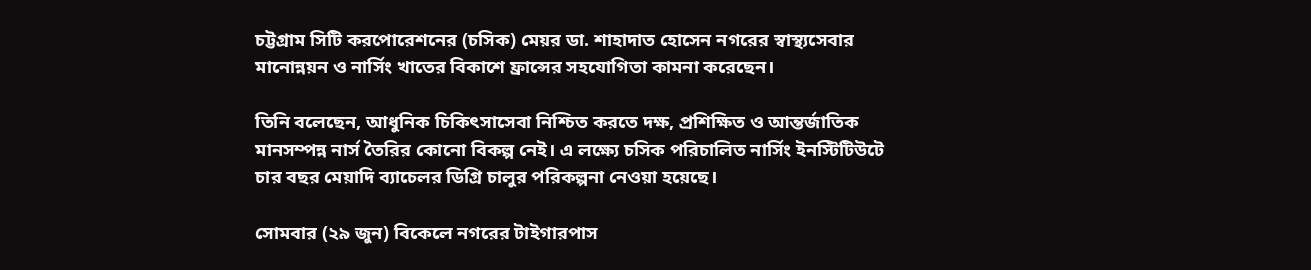চট্টগ্রাম সিটি করপোরেশনের (চসিক) মেয়র ডা. শাহাদাত হোসেন নগরের স্বাস্থ্যসেবার মানোন্নয়ন ও নার্সিং খাতের বিকাশে ফ্রান্সের সহযোগিতা কামনা করেছেন।

তিনি বলেছেন, আধুনিক চিকিৎসাসেবা নিশ্চিত করতে দক্ষ, প্রশিক্ষিত ও আন্তর্জাতিক মানসম্পন্ন নার্স তৈরির কোনো বিকল্প নেই। এ লক্ষ্যে চসিক পরিচালিত নার্সিং ইনস্টিটিউটে চার বছর মেয়াদি ব্যাচেলর ডিগ্রি চালুর পরিকল্পনা নেওয়া হয়েছে।

সোমবার (২৯ জুন) বিকেলে নগরের টাইগারপাস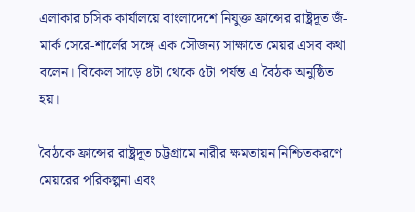এলাকার চসিক কার্যালয়ে বাংলাদেশে নিযুক্ত ফ্রান্সের রাষ্ট্রদূত জঁ-মার্ক সেরে-শার্লের সঙ্গে এক সৌজন্য সাক্ষাতে মেয়র এসব কথা বলেন। বিকেল সাড়ে ৪টা থেকে ৫টা পর্যন্ত এ বৈঠক অনুষ্ঠিত হয়।

বৈঠকে ফ্রান্সের রাষ্ট্রদূত চট্টগ্রামে নারীর ক্ষমতায়ন নিশ্চিতকরণে মেয়রের পরিকল্পনা এবং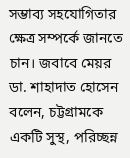সম্ভাব্য সহযোগিতার ক্ষেত্র সম্পর্কে জানতে চান। জবাবে মেয়র ডা. শাহাদাত হোসেন বলেন, চট্টগ্রামকে একটি সুস্থ, পরিচ্ছন্ন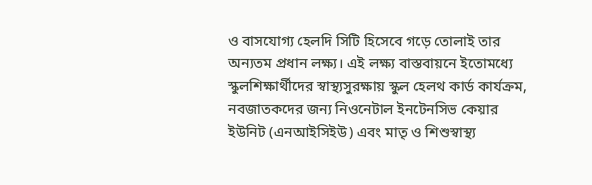ও বাসযোগ্য হেলদি সিটি হিসেবে গড়ে তোলাই তার অন্যতম প্রধান লক্ষ্য। এই লক্ষ্য বাস্তবায়নে ইতোমধ্যে স্কুলশিক্ষার্থীদের স্বাস্থ্যসুরক্ষায় স্কুল হেলথ কার্ড কার্যক্রম, নবজাতকদের জন্য নিওনেটাল ইনটেনসিভ কেয়ার ইউনিট (এনআইসিইউ) এবং মাতৃ ও শিশুস্বাস্থ্য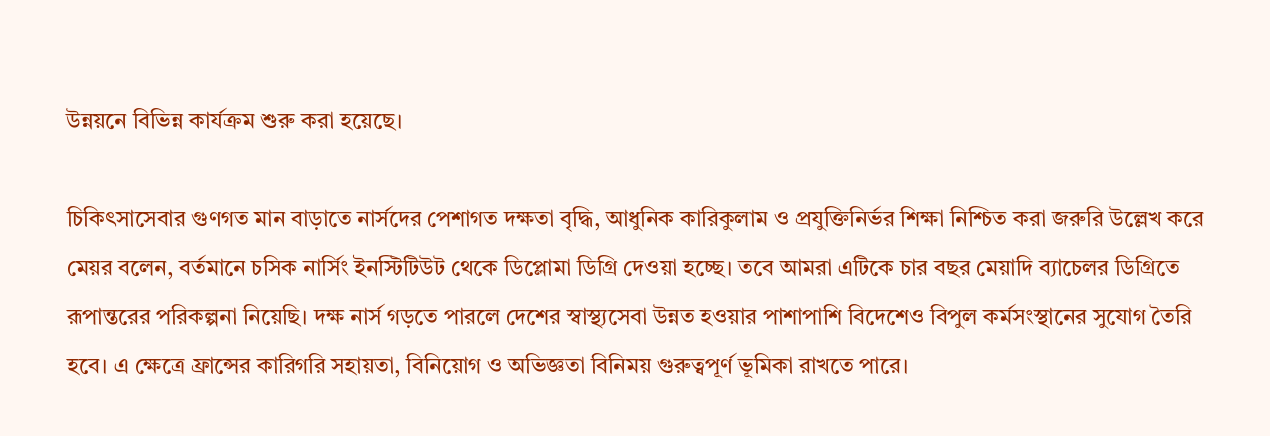উন্নয়নে বিভিন্ন কার্যক্রম শুরু করা হয়েছে।

চিকিৎসাসেবার গুণগত মান বাড়াতে নার্সদের পেশাগত দক্ষতা বৃদ্ধি, আধুনিক কারিকুলাম ও প্রযুক্তিনির্ভর শিক্ষা নিশ্চিত করা জরুরি উল্লেখ করে মেয়র বলেন, বর্তমানে চসিক নার্সিং ইনস্টিটিউট থেকে ডিপ্লোমা ডিগ্রি দেওয়া হচ্ছে। তবে আমরা এটিকে চার বছর মেয়াদি ব্যাচেলর ডিগ্রিতে রূপান্তরের পরিকল্পনা নিয়েছি। দক্ষ নার্স গড়তে পারলে দেশের স্বাস্থ্যসেবা উন্নত হওয়ার পাশাপাশি বিদেশেও বিপুল কর্মসংস্থানের সুযোগ তৈরি হবে। এ ক্ষেত্রে ফ্রান্সের কারিগরি সহায়তা, বিনিয়োগ ও অভিজ্ঞতা বিনিময় গুরুত্বপূর্ণ ভূমিকা রাখতে পারে।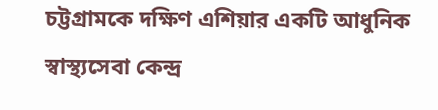চট্টগ্রামকে দক্ষিণ এশিয়ার একটি আধুনিক স্বাস্থ্যসেবা কেন্দ্র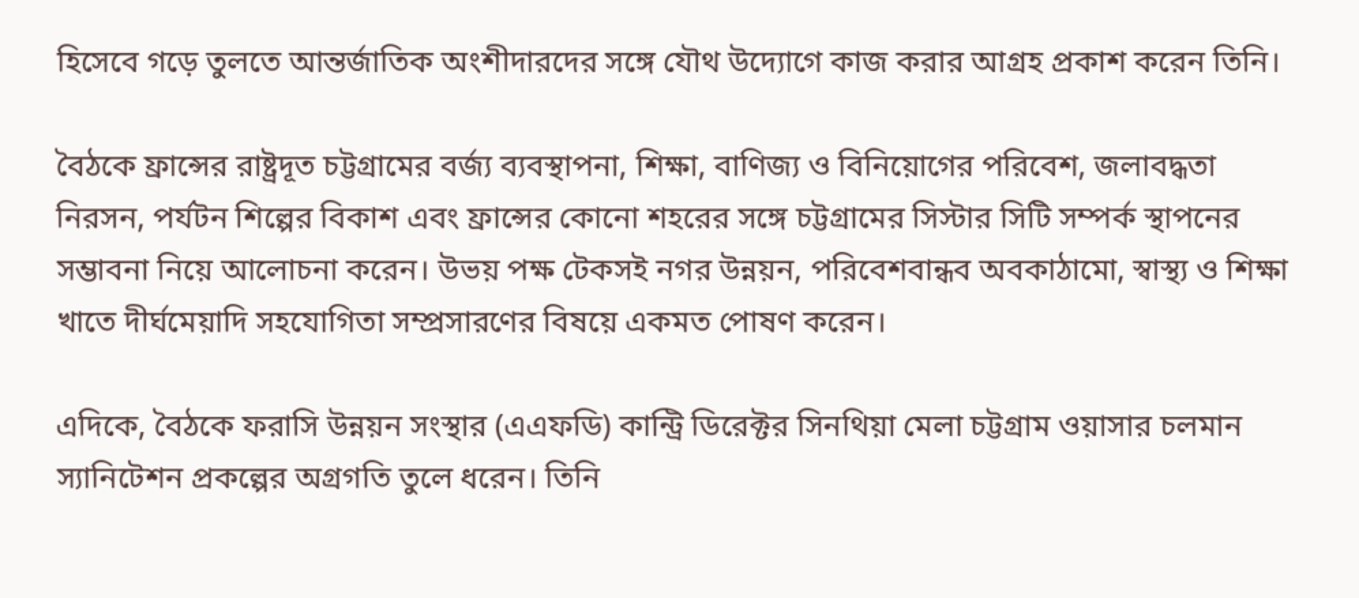হিসেবে গড়ে তুলতে আন্তর্জাতিক অংশীদারদের সঙ্গে যৌথ উদ্যোগে কাজ করার আগ্রহ প্রকাশ করেন তিনি।

বৈঠকে ফ্রান্সের রাষ্ট্রদূত চট্টগ্রামের বর্জ্য ব্যবস্থাপনা, শিক্ষা, বাণিজ্য ও বিনিয়োগের পরিবেশ, জলাবদ্ধতা নিরসন, পর্যটন শিল্পের বিকাশ এবং ফ্রান্সের কোনো শহরের সঙ্গে চট্টগ্রামের সিস্টার সিটি সম্পর্ক স্থাপনের সম্ভাবনা নিয়ে আলোচনা করেন। উভয় পক্ষ টেকসই নগর উন্নয়ন, পরিবেশবান্ধব অবকাঠামো, স্বাস্থ্য ও শিক্ষা খাতে দীর্ঘমেয়াদি সহযোগিতা সম্প্রসারণের বিষয়ে একমত পোষণ করেন।

এদিকে, বৈঠকে ফরাসি উন্নয়ন সংস্থার (এএফডি) কান্ট্রি ডিরেক্টর সিনথিয়া মেলা চট্টগ্রাম ওয়াসার চলমান স্যানিটেশন প্রকল্পের অগ্রগতি তুলে ধরেন। তিনি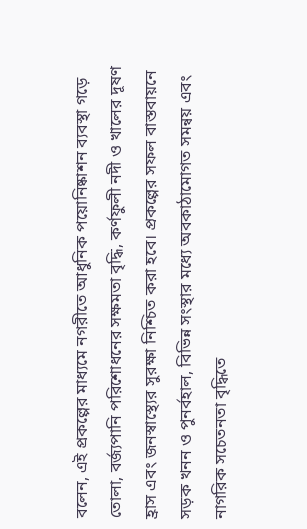বলেন, এই প্রকল্পের মাধ্যমে নগরীতে আধুনিক পয়োনিষ্কাশন ব্যবস্থা গড়ে তোলা, বর্জ্যপানি পরিশোধনের সক্ষমতা বৃদ্ধি, কর্ণফুলী নদী ও খালের দূষণ হ্রাস এবং জনস্বাস্থ্যের সুরক্ষা নিশ্চিত করা হবে। প্রকল্পের সফল বাস্তবায়নে সড়ক খনন ও পুনর্বহাল, বিভিন্ন সংস্থার মধ্যে অবকাঠামোগত সমন্বয় এবং নাগরিক সচেতনতা বৃদ্ধিতে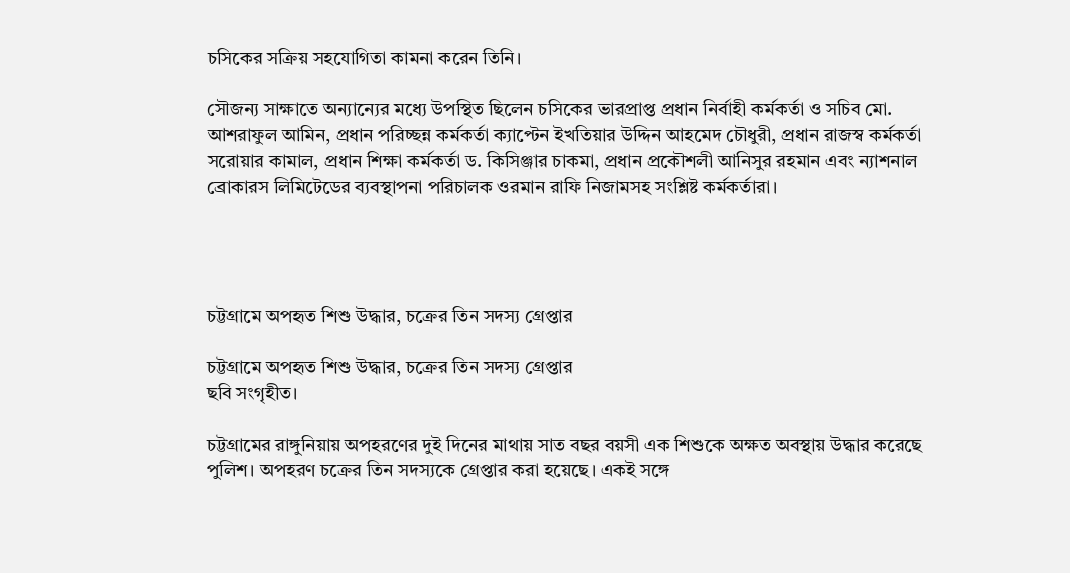চসিকের সক্রিয় সহযোগিতা কামনা করেন তিনি।

সৌজন্য সাক্ষাতে অন্যান্যের মধ্যে উপস্থিত ছিলেন চসিকের ভারপ্রাপ্ত প্রধান নির্বাহী কর্মকর্তা ও সচিব মো. আশরাফুল আমিন, প্রধান পরিচ্ছন্ন কর্মকর্তা ক্যাপ্টেন ইখতিয়ার উদ্দিন আহমেদ চৌধুরী, প্রধান রাজস্ব কর্মকর্তা সরোয়ার কামাল, প্রধান শিক্ষা কর্মকর্তা ড. কিসিঞ্জার চাকমা, প্রধান প্রকৌশলী আনিসুর রহমান এবং ন্যাশনাল ব্রোকারস লিমিটেডের ব্যবস্থাপনা পরিচালক ওরমান রাফি নিজামসহ সংশ্লিষ্ট কর্মকর্তারা।




চট্টগ্রামে অপহৃত শিশু উদ্ধার, চক্রের তিন সদস্য গ্রেপ্তার

চট্টগ্রামে অপহৃত শিশু উদ্ধার, চক্রের তিন সদস্য গ্রেপ্তার
ছবি সংগৃহীত।

চট্টগ্রামের রাঙ্গুনিয়ায় অপহরণের দুই দিনের মাথায় সাত বছর বয়সী এক শিশুকে অক্ষত অবস্থায় উদ্ধার করেছে পুলিশ। অপহরণ চক্রের তিন সদস্যকে গ্রেপ্তার করা হয়েছে। একই সঙ্গে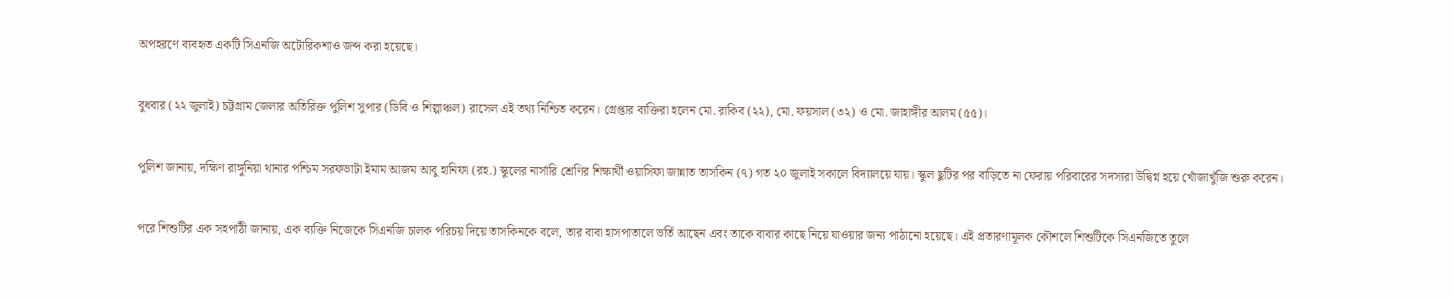অপহরণে ব্যবহৃত একটি সিএনজি অটোরিকশাও জব্দ করা হয়েছে।

বুধবার (২২ জুলাই) চট্টগ্রাম জেলার অতিরিক্ত পুলিশ সুপার (ডিবি ও শিল্পাঞ্চল) রাসেল এই তথ্য নিশ্চিত করেন। গ্রেপ্তার ব্যক্তিরা হলেন মো. রাকিব (২২), মো. ফয়সাল (৩২) ও মো. জাহাঙ্গীর আলম (৫৫)।

পুলিশ জানায়, দক্ষিণ রাঙ্গুনিয়া থানার পশ্চিম সরফভাটা ইমাম আজম আবু হানিফা (রহ.) স্কুলের নার্সারি শ্রেণির শিক্ষার্থী ওয়াসিফা জান্নাত তাসকিন (৭) গত ২০ জুলাই সকালে বিদ্যালয়ে যায়। স্কুল ছুটির পর বাড়িতে না ফেরায় পরিবারের সদস্যরা উদ্বিগ্ন হয়ে খোঁজাখুঁজি শুরু করেন।

পরে শিশুটির এক সহপাঠী জানায়, এক ব্যক্তি নিজেকে সিএনজি চালক পরিচয় দিয়ে তাসকিনকে বলে, তার বাবা হাসপাতালে ভর্তি আছেন এবং তাকে বাবার কাছে নিয়ে যাওয়ার জন্য পাঠানো হয়েছে। এই প্রতারণামূলক কৌশলে শিশুটিকে সিএনজিতে তুলে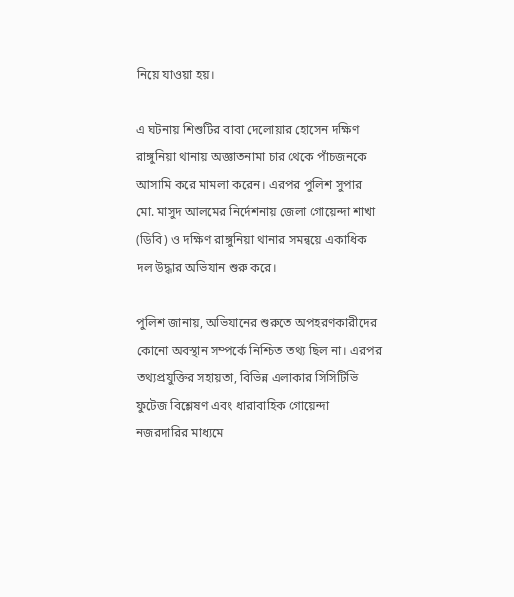নিয়ে যাওয়া হয়।

এ ঘটনায় শিশুটির বাবা দেলোয়ার হোসেন দক্ষিণ রাঙ্গুনিয়া থানায় অজ্ঞাতনামা চার থেকে পাঁচজনকে আসামি করে মামলা করেন। এরপর পুলিশ সুপার মো. মাসুদ আলমের নির্দেশনায় জেলা গোয়েন্দা শাখা (ডিবি) ও দক্ষিণ রাঙ্গুনিয়া থানার সমন্বয়ে একাধিক দল উদ্ধার অভিযান শুরু করে।

পুলিশ জানায়, অভিযানের শুরুতে অপহরণকারীদের কোনো অবস্থান সম্পর্কে নিশ্চিত তথ্য ছিল না। এরপর তথ্যপ্রযুক্তির সহায়তা, বিভিন্ন এলাকার সিসিটিভি ফুটেজ বিশ্লেষণ এবং ধারাবাহিক গোয়েন্দা নজরদারির মাধ্যমে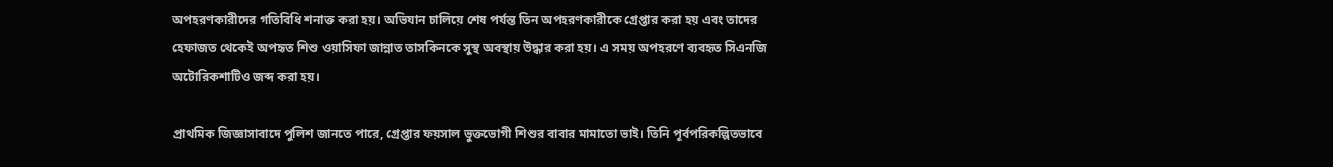অপহরণকারীদের গতিবিধি শনাক্ত করা হয়। অভিযান চালিয়ে শেষ পর্যন্ত তিন অপহরণকারীকে গ্রেপ্তার করা হয় এবং তাদের হেফাজত থেকেই অপহৃত শিশু ওয়াসিফা জান্নাত তাসকিনকে সুস্থ অবস্থায় উদ্ধার করা হয়। এ সময় অপহরণে ব্যবহৃত সিএনজি অটোরিকশাটিও জব্দ করা হয়।

প্রাথমিক জিজ্ঞাসাবাদে পুলিশ জানতে পারে, গ্রেপ্তার ফয়সাল ভুক্তভোগী শিশুর বাবার মামাতো ভাই। তিনি পূর্বপরিকল্পিতভাবে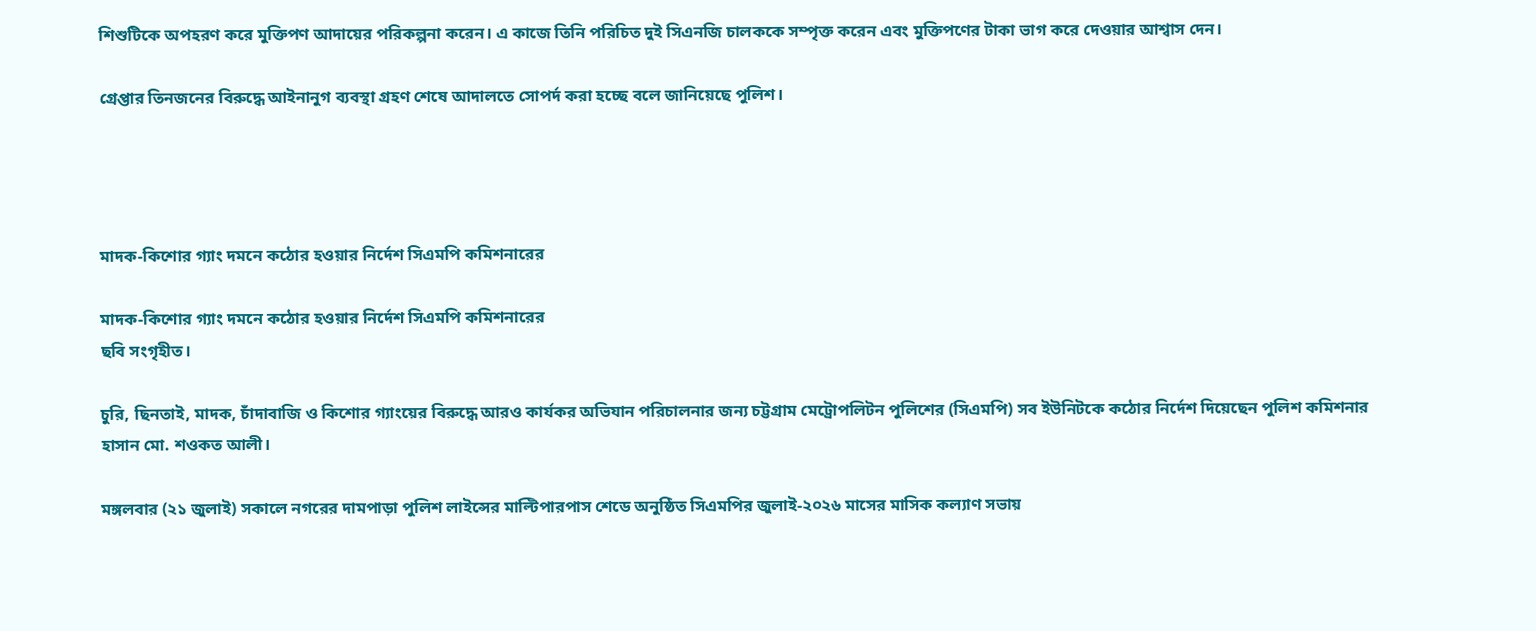শিশুটিকে অপহরণ করে মুক্তিপণ আদায়ের পরিকল্পনা করেন। এ কাজে তিনি পরিচিত দুই সিএনজি চালককে সম্পৃক্ত করেন এবং মুক্তিপণের টাকা ভাগ করে দেওয়ার আশ্বাস দেন।

গ্রেপ্তার তিনজনের বিরুদ্ধে আইনানুগ ব্যবস্থা গ্রহণ শেষে আদালতে সোপর্দ করা হচ্ছে বলে জানিয়েছে পুলিশ।




মাদক-কিশোর গ্যাং দমনে কঠোর হওয়ার নির্দেশ সিএমপি কমিশনারের

মাদক-কিশোর গ্যাং দমনে কঠোর হওয়ার নির্দেশ সিএমপি কমিশনারের
ছবি সংগৃহীত।

চুরি, ছিনতাই, মাদক, চাঁদাবাজি ও কিশোর গ্যাংয়ের বিরুদ্ধে আরও কার্যকর অভিযান পরিচালনার জন্য চট্টগ্রাম মেট্রোপলিটন পুলিশের (সিএমপি) সব ইউনিটকে কঠোর নির্দেশ দিয়েছেন পুলিশ কমিশনার হাসান মো. শওকত আলী।

মঙ্গলবার (২১ জুলাই) সকালে নগরের দামপাড়া পুলিশ লাইন্সের মাল্টিপারপাস শেডে অনুষ্ঠিত সিএমপির জুলাই-২০২৬ মাসের মাসিক কল্যাণ সভায়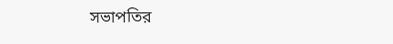সভাপতির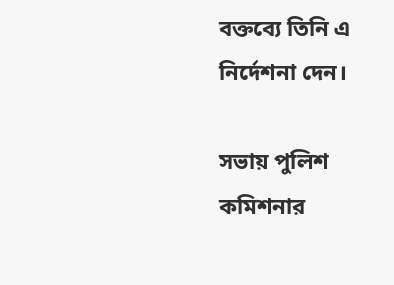বক্তব্যে তিনি এ নির্দেশনা দেন।

সভায় পুলিশ কমিশনার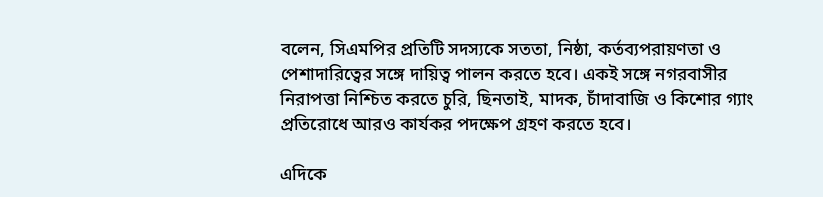বলেন, সিএমপির প্রতিটি সদস্যকে সততা, নিষ্ঠা, কর্তব্যপরায়ণতা ও পেশাদারিত্বের সঙ্গে দায়িত্ব পালন করতে হবে। একই সঙ্গে নগরবাসীর নিরাপত্তা নিশ্চিত করতে চুরি, ছিনতাই, মাদক, চাঁদাবাজি ও কিশোর গ্যাং প্রতিরোধে আরও কার্যকর পদক্ষেপ গ্রহণ করতে হবে।

এদিকে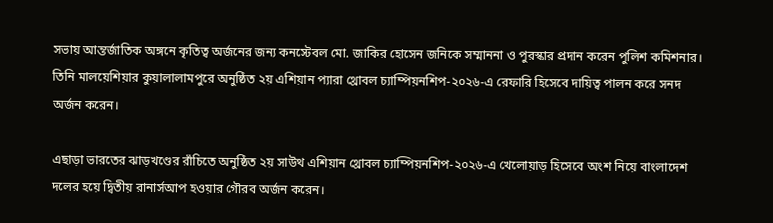সভায় আন্তর্জাতিক অঙ্গনে কৃতিত্ব অর্জনের জন্য কনস্টেবল মো. জাকির হোসেন জনিকে সম্মাননা ও পুরস্কার প্রদান করেন পুলিশ কমিশনার। তিনি মালয়েশিয়ার কুয়ালালামপুরে অনুষ্ঠিত ২য় এশিয়ান প্যারা থ্রোবল চ্যাম্পিয়নশিপ-২০২৬-এ রেফারি হিসেবে দায়িত্ব পালন করে সনদ অর্জন করেন।

এছাড়া ভারতের ঝাড়খণ্ডের রাঁচিতে অনুষ্ঠিত ২য় সাউথ এশিয়ান থ্রোবল চ্যাম্পিয়নশিপ-২০২৬-এ খেলোয়াড় হিসেবে অংশ নিয়ে বাংলাদেশ দলের হয়ে দ্বিতীয় রানার্সআপ হওয়ার গৌরব অর্জন করেন।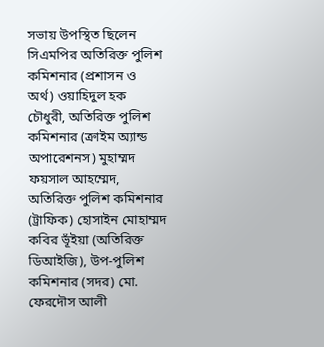সভায় উপস্থিত ছিলেন সিএমপির অতিরিক্ত পুলিশ কমিশনার (প্রশাসন ও অর্থ) ওয়াহিদুল হক চৌধুরী, অতিরিক্ত পুলিশ কমিশনার (ক্রাইম অ্যান্ড অপারেশনস) মুহাম্মদ ফয়সাল আহম্মেদ, অতিরিক্ত পুলিশ কমিশনার (ট্রাফিক) হোসাইন মোহাম্মদ কবির ভূঁইয়া (অতিরিক্ত ডিআইজি), উপ-পুলিশ কমিশনার (সদর) মো. ফেরদৌস আলী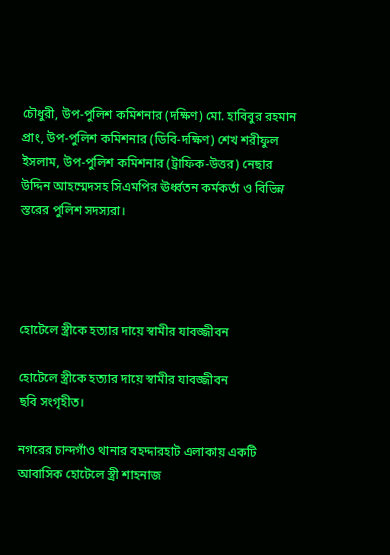চৌধুরী, উপ-পুলিশ কমিশনার (দক্ষিণ) মো. হাবিবুর রহমান প্রাং, উপ-পুলিশ কমিশনার (ডিবি-দক্ষিণ) শেখ শরীফুল ইসলাম, উপ-পুলিশ কমিশনার (ট্রাফিক-উত্তর) নেছার উদ্দিন আহম্মেদসহ সিএমপির ঊর্ধ্বতন কর্মকর্তা ও বিভিন্ন    স্তরের পুলিশ সদস্যরা।




হোটেলে স্ত্রীকে হত্যার দায়ে স্বামীর যাবজ্জীবন

হোটেলে স্ত্রীকে হত্যার দায়ে স্বামীর যাবজ্জীবন
ছবি সংগৃহীত।

নগরের চান্দগাঁও থানার বহদ্দারহাট এলাকায় একটি আবাসিক হোটেলে স্ত্রী শাহনাজ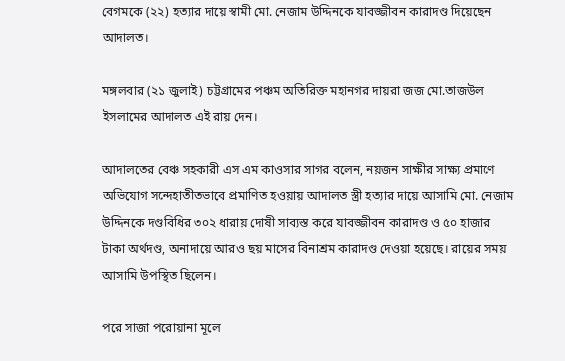বেগমকে (২২) হত্যার দায়ে স্বামী মো. নেজাম উদ্দিনকে যাবজ্জীবন কারাদণ্ড দিয়েছেন আদালত।

মঙ্গলবার (২১ জুলাই) চট্টগ্রামের পঞ্চম অতিরিক্ত মহানগর দায়রা জজ মো.তাজউল ইসলামের আদালত এই রায় দেন।

আদালতের বেঞ্চ সহকারী এস এম কাওসার সাগর বলেন, নয়জন সাক্ষীর সাক্ষ্য প্রমাণে অভিযোগ সন্দেহাতীতভাবে প্রমাণিত হওয়ায় আদালত স্ত্রী হত্যার দায়ে আসামি মো. নেজাম উদ্দিনকে দণ্ডবিধির ৩০২ ধারায় দোষী সাব্যস্ত করে যাবজ্জীবন কারাদণ্ড ও ৫০ হাজার টাকা অর্থদণ্ড, অনাদায়ে আরও ছয় মাসের বিনাশ্রম কারাদণ্ড দেওয়া হয়েছে। রায়ের সময় আসামি উপস্থিত ছিলেন।

পরে সাজা পরোয়ানা মূলে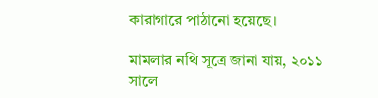কারাগারে পাঠানো হয়েছে।

মামলার নথি সূত্রে জানা যায়, ২০১১ সালে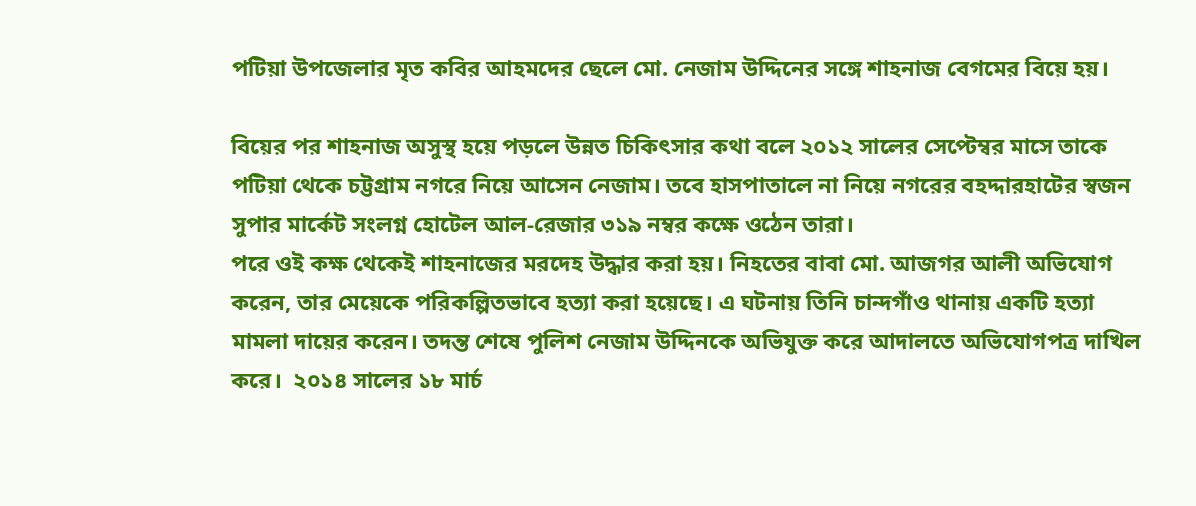পটিয়া উপজেলার মৃত কবির আহমদের ছেলে মো. নেজাম উদ্দিনের সঙ্গে শাহনাজ বেগমের বিয়ে হয়।

বিয়ের পর শাহনাজ অসুস্থ হয়ে পড়লে উন্নত চিকিৎসার কথা বলে ২০১২ সালের সেপ্টেম্বর মাসে তাকে পটিয়া থেকে চট্টগ্রাম নগরে নিয়ে আসেন নেজাম। তবে হাসপাতালে না নিয়ে নগরের বহদ্দারহাটের স্বজন সুপার মার্কেট সংলগ্ন হোটেল আল-রেজার ৩১৯ নম্বর কক্ষে ওঠেন তারা।
পরে ওই কক্ষ থেকেই শাহনাজের মরদেহ উদ্ধার করা হয়। নিহতের বাবা মো. আজগর আলী অভিযোগ করেন, তার মেয়েকে পরিকল্পিতভাবে হত্যা করা হয়েছে। এ ঘটনায় তিনি চান্দগাঁও থানায় একটি হত্যা মামলা দায়ের করেন। তদন্ত শেষে পুলিশ নেজাম উদ্দিনকে অভিযুক্ত করে আদালতে অভিযোগপত্র দাখিল করে।  ২০১৪ সালের ১৮ মার্চ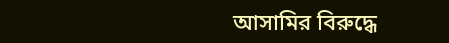আসামির বিরুদ্ধে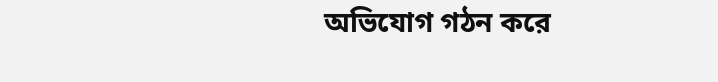অভিযোগ গঠন করে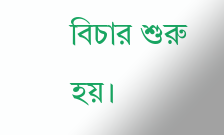বিচার শুরু হয়।